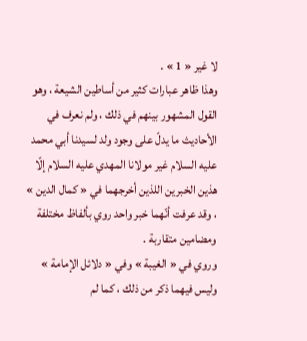لا غير « 1 » .
وهذا ظاهر عبارات كثير من أساطين الشيعة ، وهو القول المشهور بينهم في ذلك ، ولم نعرف في الأحاديث ما يدلّ على وجود ولد لسيدنا أبي محمد عليه السلام غير مولانا المهدي عليه السلام إلّا هذين الخبرين اللذين أخرجهما في « كمال الدين » ، وقد عرفت أنّهما خبر واحد روي بألفاظ مختلفة ومضامين متقاربة .
وروي في « الغيبة » وفي « دلائل الإمامة » وليس فيهما ذكر من ذلك ، كما لم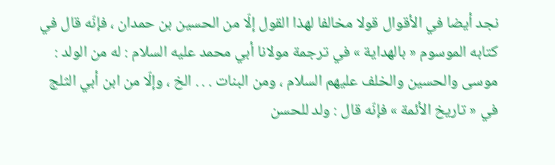نجد أيضا في الأقوال قولا مخالفا لهذا القول إلّا من الحسين بن حمدان ، فإنّه قال في كتابه الموسوم « بالهداية » في ترجمة مولانا أبي محمد عليه السلام : له من الولد : موسى والحسين والخلف عليهم السلام ، ومن البنات . . . الخ ، وإلّا من ابن أبي الثلج في « تاريخ الأئمة » فإنّه قال : ولد للحسن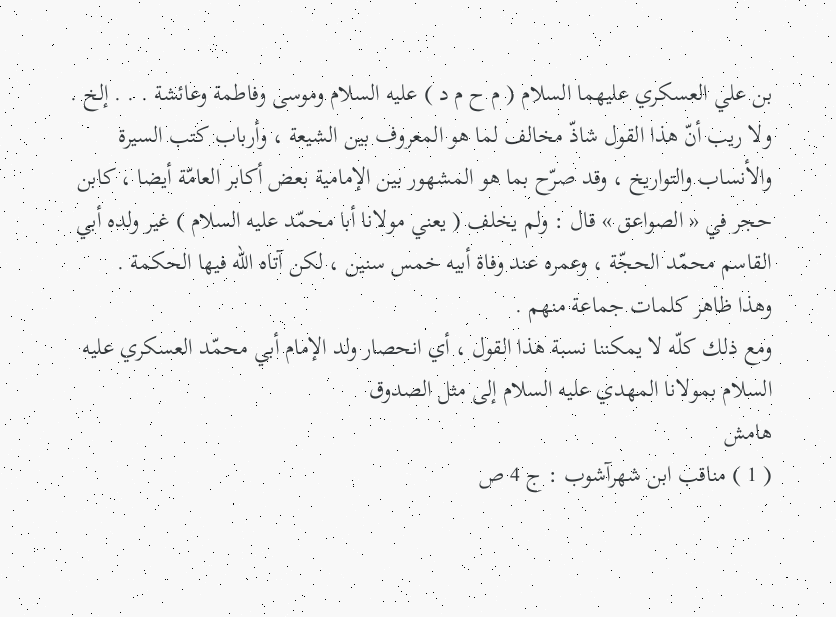بن علي العسكري عليهما السلام ( م ح م د ) عليه السلام وموسى وفاطمة وعائشة . . . إلخ .
ولا ريب أنّ هذا القول شاذّ مخالف لما هو المعروف بين الشيعة ، وأرباب كتب السيرة والأنساب والتواريخ ، وقد صرّح بما هو المشهور بين الإمامية بعض أكابر العامّة أيضا ، كابن حجر في « الصواعق » قال : ولم يخلف ( يعني مولانا أبا محمّد عليه السلام ) غير ولده أبي القاسم محمّد الحجّة ، وعمره عند وفاة أبيه خمس سنين ، لكن آتاه اللّه فيها الحكمة .
وهذا ظاهر كلمات جماعة منهم .
ومع ذلك كلّه لا يمكننا نسبة هذا القول ، أي انحصار ولد الإمام أبي محمّد العسكري عليه السلام بمولانا المهدي عليه السلام إلى مثل الصدوق
هامش
( 1 ) مناقب ابن شهرآشوب : ج 4 ص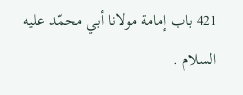421 باب إمامة مولانا أبي محمّد عليه السلام .